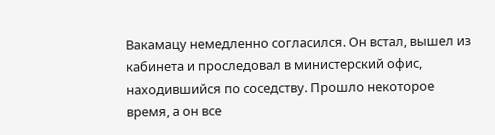Вакамацу немедленно согласился. Он встал, вышел из кабинета и проследовал в министерский офис, находившийся по соседству. Прошло некоторое время, а он все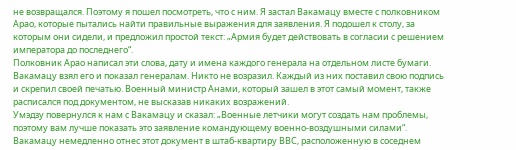не возвращался. Поэтому я пошел посмотреть, что с ним. Я застал Вакамацу вместе с полковником Арао, которые пытались найти правильные выражения для заявления. Я подошел к столу, за которым они сидели, и предложил простой текст: „Армия будет действовать в согласии с решением императора до последнего“.
Полковник Арао написал эти слова, дату и имена каждого генерала на отдельном листе бумаги. Вакамацу взял его и показал генералам. Никто не возразил. Каждый из них поставил свою подпись и скрепил своей печатью. Военный министр Анами, который зашел в этот самый момент, также расписался под документом, не высказав никаких возражений.
Умэдзу повернулся к нам с Вакамацу и сказал: „Военные летчики могут создать нам проблемы, поэтому вам лучше показать это заявление командующему военно-воздушными силами“. Вакамацу немедленно отнес этот документ в штаб-квартиру ВВС, расположенную в соседнем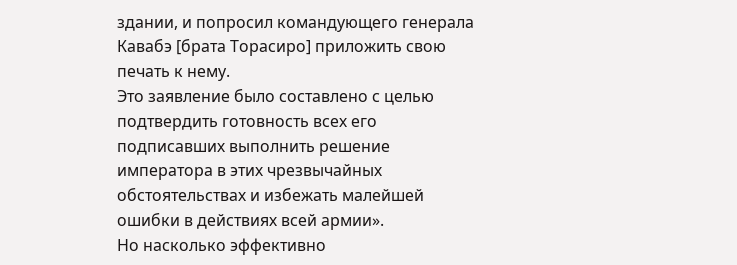здании, и попросил командующего генерала Кавабэ [брата Торасиро] приложить свою печать к нему.
Это заявление было составлено с целью подтвердить готовность всех его подписавших выполнить решение императора в этих чрезвычайных обстоятельствах и избежать малейшей ошибки в действиях всей армии».
Но насколько эффективно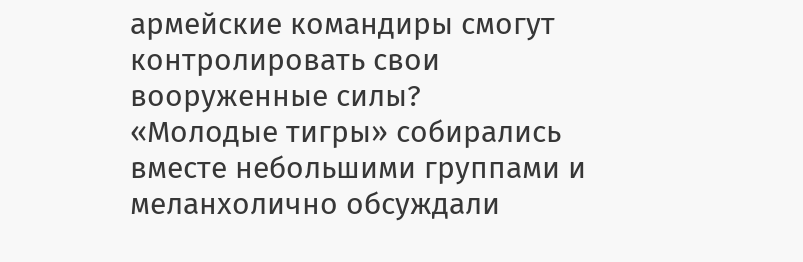армейские командиры смогут контролировать свои вооруженные силы?
«Молодые тигры» собирались вместе небольшими группами и меланхолично обсуждали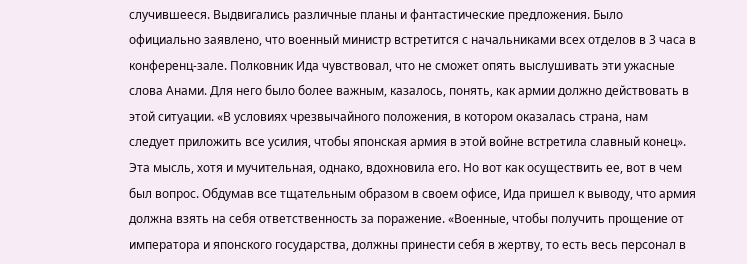случившееся. Выдвигались различные планы и фантастические предложения. Было официально заявлено, что военный министр встретится с начальниками всех отделов в 3 часа в конференц-зале. Полковник Ида чувствовал, что не сможет опять выслушивать эти ужасные слова Анами. Для него было более важным, казалось, понять, как армии должно действовать в этой ситуации. «В условиях чрезвычайного положения, в котором оказалась страна, нам следует приложить все усилия, чтобы японская армия в этой войне встретила славный конец».
Эта мысль, хотя и мучительная, однако, вдохновила его. Но вот как осуществить ее, вот в чем был вопрос. Обдумав все тщательным образом в своем офисе, Ида пришел к выводу, что армия должна взять на себя ответственность за поражение. «Военные, чтобы получить прощение от императора и японского государства, должны принести себя в жертву, то есть весь персонал в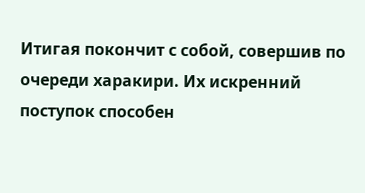Итигая покончит с собой, совершив по очереди харакири. Их искренний поступок способен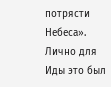потрясти Небеса».
Лично для Иды это был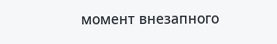момент внезапного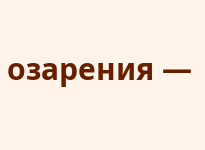озарения —